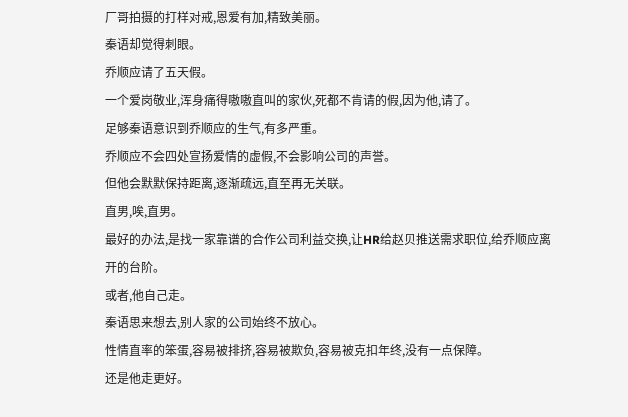厂哥拍摄的打样对戒,恩爱有加,精致美丽。
秦语却觉得刺眼。
乔顺应请了五天假。
一个爱岗敬业,浑身痛得嗷嗷直叫的家伙,死都不肯请的假,因为他,请了。
足够秦语意识到乔顺应的生气,有多严重。
乔顺应不会四处宣扬爱情的虚假,不会影响公司的声誉。
但他会默默保持距离,逐渐疏远,直至再无关联。
直男,唉,直男。
最好的办法,是找一家靠谱的合作公司利益交换,让HR给赵贝推送需求职位,给乔顺应离开的台阶。
或者,他自己走。
秦语思来想去,别人家的公司始终不放心。
性情直率的笨蛋,容易被排挤,容易被欺负,容易被克扣年终,没有一点保障。
还是他走更好。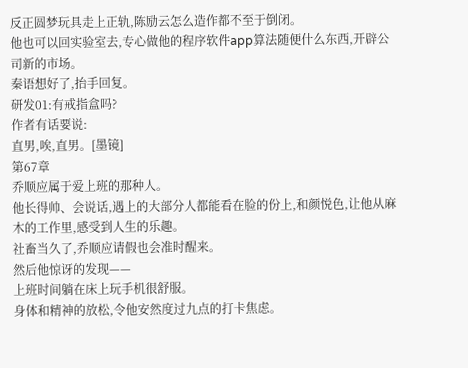反正圆梦玩具走上正轨,陈励云怎么造作都不至于倒闭。
他也可以回实验室去,专心做他的程序软件app算法随便什么东西,开辟公司新的市场。
秦语想好了,抬手回复。
研发01:有戒指盒吗?
作者有话要说:
直男,唉,直男。[墨镜]
第67章
乔顺应属于爱上班的那种人。
他长得帅、会说话,遇上的大部分人都能看在脸的份上,和颜悦色,让他从麻木的工作里,感受到人生的乐趣。
社畜当久了,乔顺应请假也会准时醒来。
然后他惊讶的发现——
上班时间躺在床上玩手机很舒服。
身体和精神的放松,令他安然度过九点的打卡焦虑。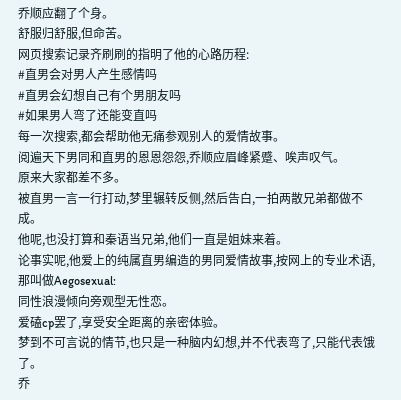乔顺应翻了个身。
舒服归舒服,但命苦。
网页搜索记录齐刷刷的指明了他的心路历程:
#直男会对男人产生感情吗
#直男会幻想自己有个男朋友吗
#如果男人弯了还能变直吗
每一次搜索,都会帮助他无痛参观别人的爱情故事。
阅遍天下男同和直男的恩恩怨怨,乔顺应眉峰紧蹙、唉声叹气。
原来大家都差不多。
被直男一言一行打动,梦里辗转反侧,然后告白,一拍两散兄弟都做不成。
他呢,也没打算和秦语当兄弟,他们一直是姐妹来着。
论事实呢,他爱上的纯属直男编造的男同爱情故事,按网上的专业术语,那叫做Aegosexual:
同性浪漫倾向旁观型无性恋。
爱磕cp罢了,享受安全距离的亲密体验。
梦到不可言说的情节,也只是一种脑内幻想,并不代表弯了,只能代表饿了。
乔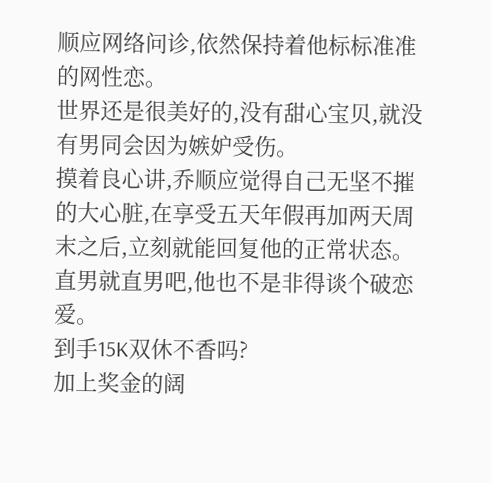顺应网络问诊,依然保持着他标标准准的网性恋。
世界还是很美好的,没有甜心宝贝,就没有男同会因为嫉妒受伤。
摸着良心讲,乔顺应觉得自己无坚不摧的大心脏,在享受五天年假再加两天周末之后,立刻就能回复他的正常状态。
直男就直男吧,他也不是非得谈个破恋爱。
到手15K双休不香吗?
加上奖金的阔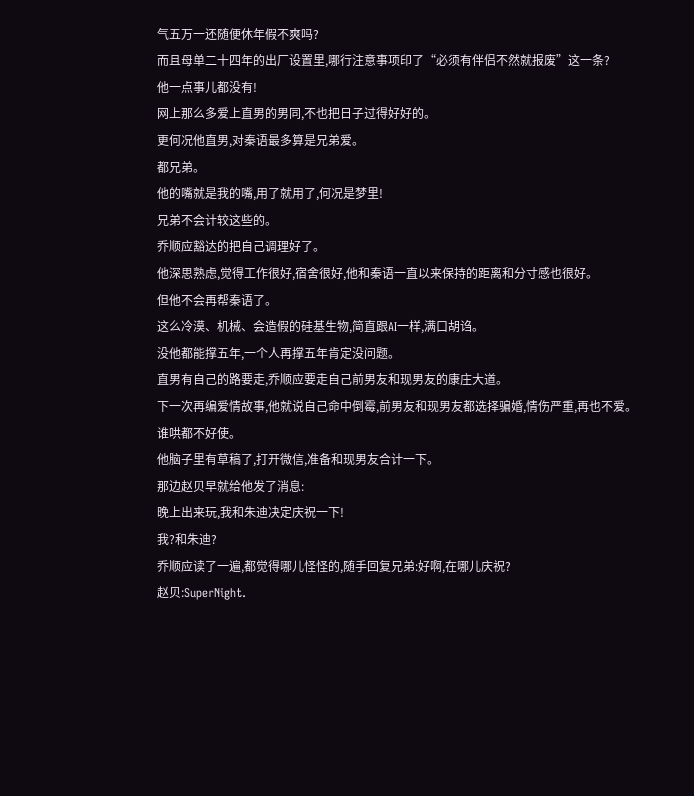气五万一还随便休年假不爽吗?
而且母单二十四年的出厂设置里,哪行注意事项印了“必须有伴侣不然就报废”这一条?
他一点事儿都没有!
网上那么多爱上直男的男同,不也把日子过得好好的。
更何况他直男,对秦语最多算是兄弟爱。
都兄弟。
他的嘴就是我的嘴,用了就用了,何况是梦里!
兄弟不会计较这些的。
乔顺应豁达的把自己调理好了。
他深思熟虑,觉得工作很好,宿舍很好,他和秦语一直以来保持的距离和分寸感也很好。
但他不会再帮秦语了。
这么冷漠、机械、会造假的硅基生物,简直跟AI一样,满口胡诌。
没他都能撑五年,一个人再撑五年肯定没问题。
直男有自己的路要走,乔顺应要走自己前男友和现男友的康庄大道。
下一次再编爱情故事,他就说自己命中倒霉,前男友和现男友都选择骗婚,情伤严重,再也不爱。
谁哄都不好使。
他脑子里有草稿了,打开微信,准备和现男友合计一下。
那边赵贝早就给他发了消息:
晚上出来玩,我和朱迪决定庆祝一下!
我?和朱迪?
乔顺应读了一遍,都觉得哪儿怪怪的,随手回复兄弟:好啊,在哪儿庆祝?
赵贝:SuperNight.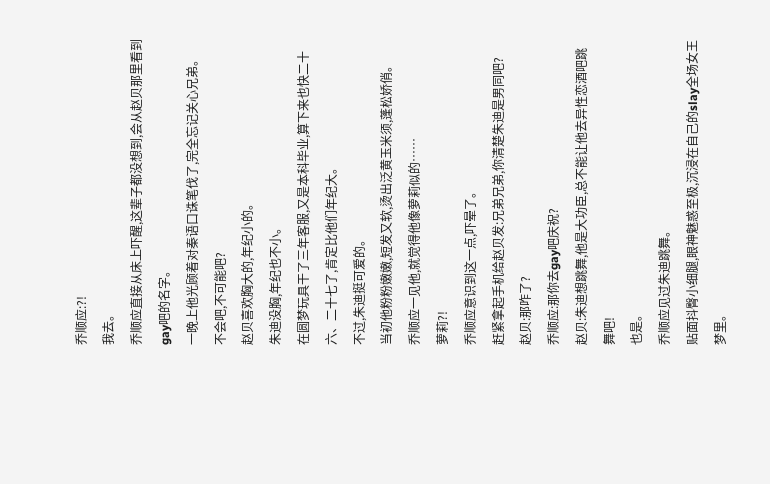乔顺应:?!
我去。
乔顺应直接从床上吓醒,这辈子都没想到,会从赵贝那里看到gay吧的名字。
一晚上他光顾着对秦语口诛笔伐了,完全忘记关心兄弟。
不会吧,不可能吧?
赵贝喜欢胸大的,年纪小的。
朱迪没胸,年纪也不小。
在圆梦玩具干了三年客服,又是本科毕业,算下来也快二十六、二十七了,肯定比他们年纪大。
不过,朱迪挺可爱的。
当初他粉粉嫩嫩,短发又软,烫出泛黄玉米须,蓬松娇俏。
乔顺应一见他,就觉得他像萝莉似的……
萝莉?!
乔顺应意识到这一点,吓晕了。
赶紧拿起手机给赵贝发:兄弟兄弟,你清楚朱迪是男同吧?
赵贝:那咋了?
乔顺应:那你去gay吧庆祝?
赵贝:朱迪想跳舞,他是大功臣,总不能让他去异性恋酒吧跳舞吧!
也是。
乔顺应见过朱迪跳舞。
贴面抖臀小细腿,眼神魅惑至极,沉浸在自己的slay全场女王梦里。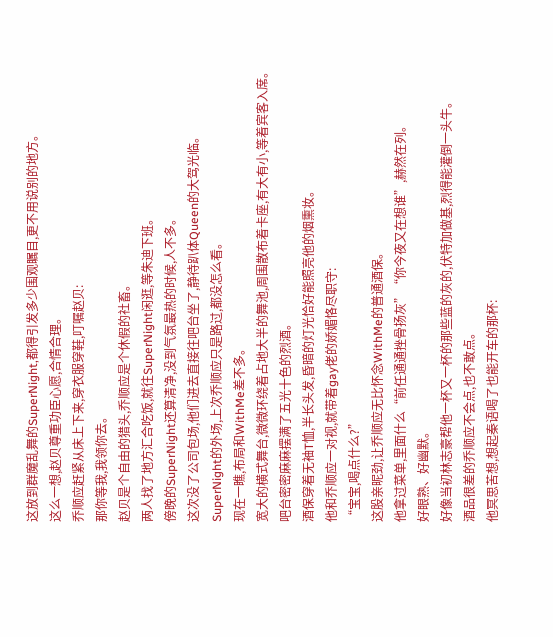这放到群魔乱舞的SuperNight,都得引发多少围观瞩目,更不用说别的地方。
这么一想,赵贝尊重功臣心愿,合情合理。
乔顺应赶紧从床上下来,穿衣服穿鞋,叮嘱赵贝:
那你等我,我领你去。
赵贝是个自由的猎头,乔顺应是个休假的社畜。
两人找了地方汇合吃饭,就往SuperNight闲逛,等朱迪下班。
傍晚的SuperNight还算清净,没到气氛最热的时候,人不多。
这次没了公司包场,他们进去直接往吧台坐了,静待趴体Queen的大驾光临。
SuperNight的外场,上次乔顺应只是路过,都没怎么看。
现在一瞧,布局和WithMe差不多。
宽大的横式舞台,微微环绕着占地大半的舞池,周围散布着卡座,有大有小,等着宾客入席。
吧台密密麻麻摆满了五光十色的烈酒。
酒保穿着无袖T恤,半长头发,昏暗的灯光恰好能照亮他的烟熏妆。
他和乔顺应一对视,就带着gay佬的娇媚恪尽职守:
“宝宝,喝点什么?”
这股亲昵劲,让乔顺应无比怀念WithMe的普通酒保。
他拿过菜单,里面什么“前任通通挫骨扬灰”“你今夜又在想谁”,赫然在列。
好眼熟、好幽默。
好像当初林志豪帮他一杯又一杯的那些蓝的灰的,伏特加做基,烈得能灌倒一头牛。
酒品很差的乔顺应不会点,也不敢点。
他冥思苦想,想起秦语喝了也能开车的那杯: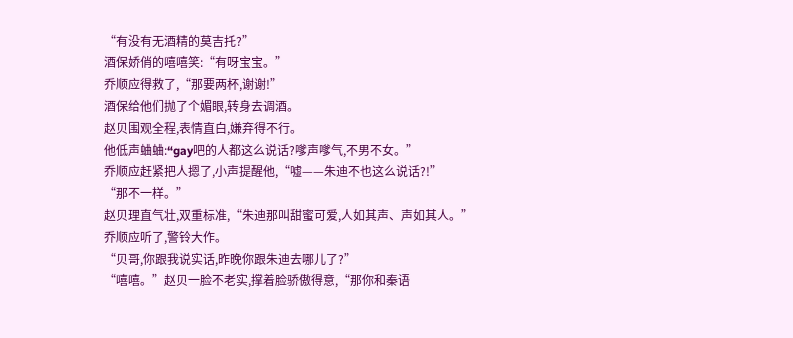“有没有无酒精的莫吉托?”
酒保娇俏的嘻嘻笑:“有呀宝宝。”
乔顺应得救了,“那要两杯,谢谢!”
酒保给他们抛了个媚眼,转身去调酒。
赵贝围观全程,表情直白,嫌弃得不行。
他低声蛐蛐:“gay吧的人都这么说话?嗲声嗲气,不男不女。”
乔顺应赶紧把人摁了,小声提醒他,“嘘——朱迪不也这么说话?!”
“那不一样。”
赵贝理直气壮,双重标准,“朱迪那叫甜蜜可爱,人如其声、声如其人。”
乔顺应听了,警铃大作。
“贝哥,你跟我说实话,昨晚你跟朱迪去哪儿了?”
“嘻嘻。”赵贝一脸不老实,撑着脸骄傲得意,“那你和秦语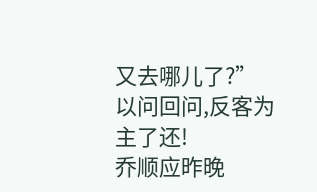又去哪儿了?”
以问回问,反客为主了还!
乔顺应昨晚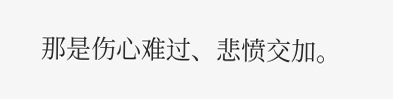那是伤心难过、悲愤交加。